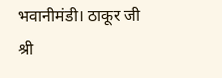भवानीमंडी। ठाकूर जी श्री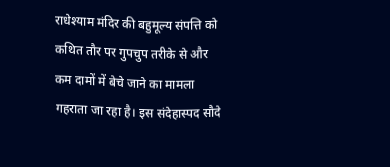राधेश्याम मंदिर की बहुमूल्य संपत्ति को कथित तौर पर गुपचुप तरीके से और कम दामों में बेचे जाने का मामला गहराता जा रहा है। इस संदेहास्पद सौदे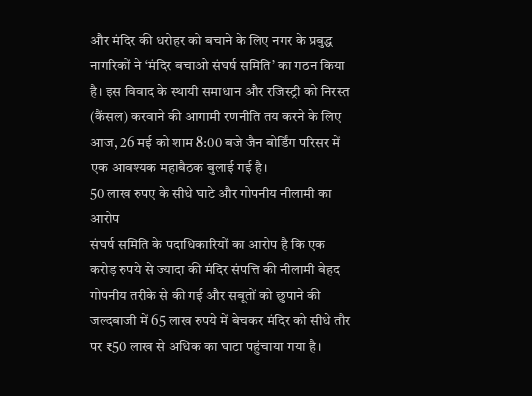और मंदिर की धरोहर को बचाने के लिए नगर के प्रबुद्ध नागरिकों ने ‘मंदिर बचाओ संघर्ष समिति’ का गठन किया है। इस विवाद के स्थायी समाधान और रजिस्ट्री को निरस्त (कैंसल) करवाने की आगामी रणनीति तय करने के लिए आज, 26 मई को शाम 8:00 बजे जैन बोर्डिंग परिसर में एक आवश्यक महाबैठक बुलाई गई है।
50 लाख रुपए के सीधे घाटे और गोपनीय नीलामी का आरोप
संघर्ष समिति के पदाधिकारियों का आरोप है कि एक करोड़ रुपये से ज्यादा की मंदिर संपत्ति की नीलामी बेहद गोपनीय तरीके से की गई और सबूतों को छुपाने की जल्दबाजी में 65 लाख रुपये में बेचकर मंदिर को सीधे तौर पर ₹50 लाख से अधिक का घाटा पहुंचाया गया है।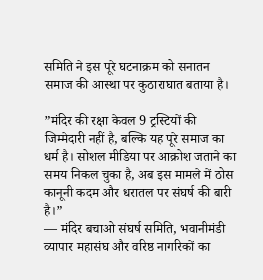समिति ने इस पूरे घटनाक्रम को सनातन समाज की आस्था पर कुठाराघात बताया है।

”मंदिर की रक्षा केवल 9 ट्रस्टियों की जिम्मेदारी नहीं है, बल्कि यह पूरे समाज का धर्म है। सोशल मीडिया पर आक्रोश जताने का समय निकल चुका है, अब इस मामले में ठोस कानूनी कदम और धरातल पर संघर्ष की बारी है।”
— मंदिर बचाओ संघर्ष समिति, भवानीमंडी
व्यापार महासंघ और वरिष्ठ नागरिकों का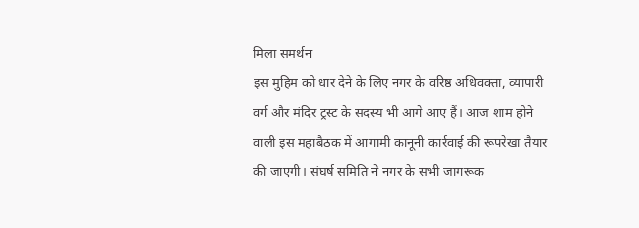मिला समर्थन
इस मुहिम को धार देने के लिए नगर के वरिष्ठ अधिवक्ता, व्यापारी वर्ग और मंदिर ट्रस्ट के सदस्य भी आगे आए हैं। आज शाम होने वाली इस महाबैठक में आगामी कानूनी कार्रवाई की रूपरेखा तैयार की जाएगी। संघर्ष समिति ने नगर के सभी जागरूक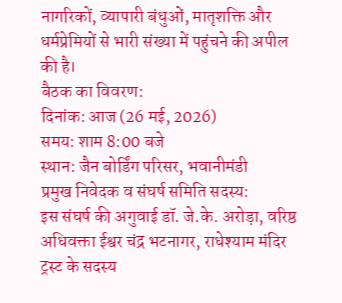नागरिकों, व्यापारी बंधुओं, मातृशक्ति और धर्मप्रेमियों से भारी संख्या में पहुंचने की अपील की है।
बैठक का विवरण:
दिनांक: आज (26 मई, 2026)
समय: शाम 8:00 बजे
स्थान: जैन बोर्डिंग परिसर, भवानीमंडी
प्रमुख निवेदक व संघर्ष समिति सदस्य:
इस संघर्ष की अगुवाई डॉ. जे.के. अरोड़ा, वरिष्ठ अधिवक्ता ईश्वर चंद्र भटनागर, राधेश्याम मंदिर ट्रस्ट के सदस्य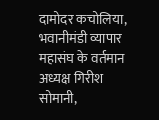दामोदर कचोलिया, भवानीमंडी व्यापार महासंघ के वर्तमान अध्यक्ष गिरीश सोमानी,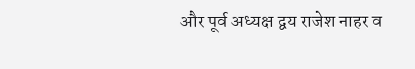और पूर्व अध्यक्ष द्वय राजेश नाहर व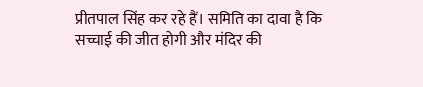प्रीतपाल सिंह कर रहे हैं। समिति का दावा है कि सच्चाई की जीत होगी और मंदिर की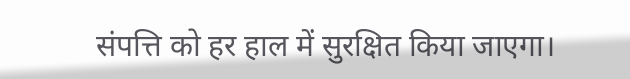संपत्ति को हर हाल में सुरक्षित किया जाएगा।